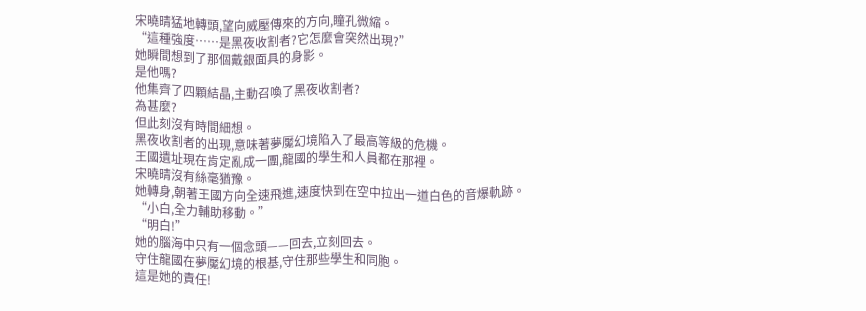宋曉晴猛地轉頭,望向威壓傳來的方向,瞳孔微縮。
“這種強度……是黑夜收割者?它怎麼會突然出現?”
她瞬間想到了那個戴銀面具的身影。
是他嗎?
他集齊了四顆結晶,主動召喚了黑夜收割者?
為甚麼?
但此刻沒有時間細想。
黑夜收割者的出現,意味著夢魘幻境陷入了最高等級的危機。
王國遺址現在肯定亂成一團,龍國的學生和人員都在那裡。
宋曉晴沒有絲毫猶豫。
她轉身,朝著王國方向全速飛進,速度快到在空中拉出一道白色的音爆軌跡。
“小白,全力輔助移動。”
“明白!”
她的腦海中只有一個念頭——回去,立刻回去。
守住龍國在夢魘幻境的根基,守住那些學生和同胞。
這是她的責任!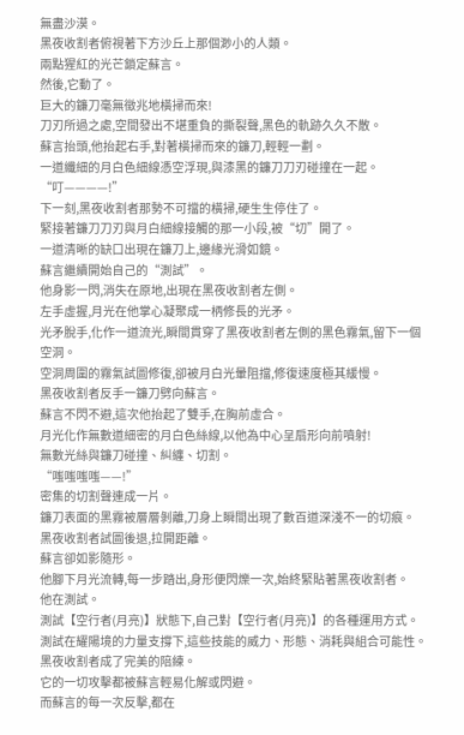無盡沙漠。
黑夜收割者俯視著下方沙丘上那個渺小的人類。
兩點猩紅的光芒鎖定蘇言。
然後,它動了。
巨大的鐮刀毫無徵兆地橫掃而來!
刀刃所過之處,空間發出不堪重負的撕裂聲,黑色的軌跡久久不散。
蘇言抬頭,他抬起右手,對著橫掃而來的鐮刀,輕輕一劃。
一道纖細的月白色細線憑空浮現,與漆黑的鐮刀刀刃碰撞在一起。
“叮————!”
下一刻,黑夜收割者那勢不可擋的橫掃,硬生生停住了。
緊接著鐮刀刀刃與月白細線接觸的那一小段,被“切”開了。
一道清晰的缺口出現在鐮刀上,邊緣光滑如鏡。
蘇言繼續開始自己的“測試”。
他身影一閃,消失在原地,出現在黑夜收割者左側。
左手虛握,月光在他掌心凝聚成一柄修長的光矛。
光矛脫手,化作一道流光,瞬間貫穿了黑夜收割者左側的黑色霧氣,留下一個空洞。
空洞周圍的霧氣試圖修復,卻被月白光暈阻擋,修復速度極其緩慢。
黑夜收割者反手一鐮刀劈向蘇言。
蘇言不閃不避,這次他抬起了雙手,在胸前虛合。
月光化作無數道細密的月白色絲線,以他為中心呈扇形向前噴射!
無數光絲與鐮刀碰撞、糾纏、切割。
“嗤嗤嗤嗤——!”
密集的切割聲連成一片。
鐮刀表面的黑霧被層層剝離,刀身上瞬間出現了數百道深淺不一的切痕。
黑夜收割者試圖後退,拉開距離。
蘇言卻如影隨形。
他腳下月光流轉,每一步踏出,身形便閃爍一次,始終緊貼著黑夜收割者。
他在測試。
測試【空行者(月亮)】狀態下,自己對【空行者(月亮)】的各種運用方式。
測試在耀陽境的力量支撐下,這些技能的威力、形態、消耗與組合可能性。
黑夜收割者成了完美的陪練。
它的一切攻擊都被蘇言輕易化解或閃避。
而蘇言的每一次反擊,都在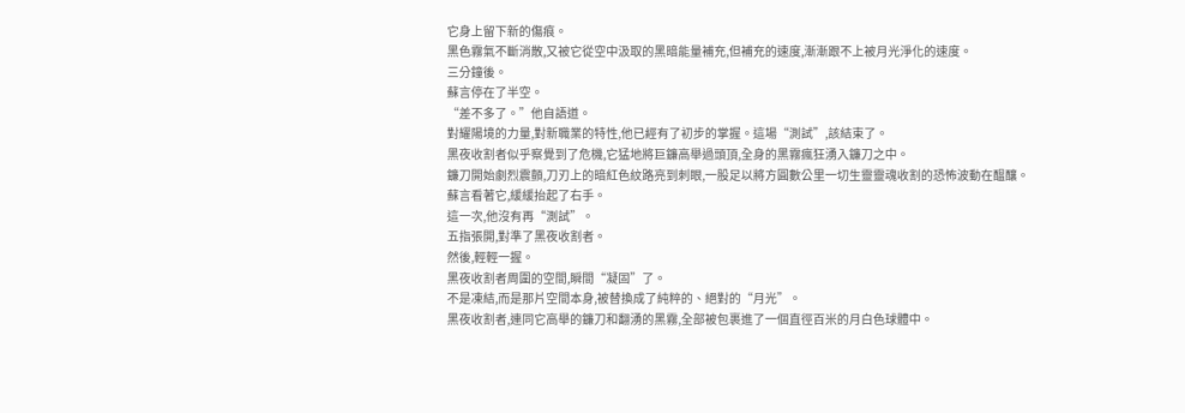它身上留下新的傷痕。
黑色霧氣不斷消散,又被它從空中汲取的黑暗能量補充,但補充的速度,漸漸跟不上被月光淨化的速度。
三分鐘後。
蘇言停在了半空。
“差不多了。”他自語道。
對耀陽境的力量,對新職業的特性,他已經有了初步的掌握。這場“測試”,該結束了。
黑夜收割者似乎察覺到了危機,它猛地將巨鐮高舉過頭頂,全身的黑霧瘋狂湧入鐮刀之中。
鐮刀開始劇烈震顫,刀刃上的暗紅色紋路亮到刺眼,一股足以將方圓數公里一切生靈靈魂收割的恐怖波動在醞釀。
蘇言看著它,緩緩抬起了右手。
這一次,他沒有再“測試”。
五指張開,對準了黑夜收割者。
然後,輕輕一握。
黑夜收割者周圍的空間,瞬間“凝固”了。
不是凍結,而是那片空間本身,被替換成了純粹的、絕對的“月光”。
黑夜收割者,連同它高舉的鐮刀和翻湧的黑霧,全部被包裹進了一個直徑百米的月白色球體中。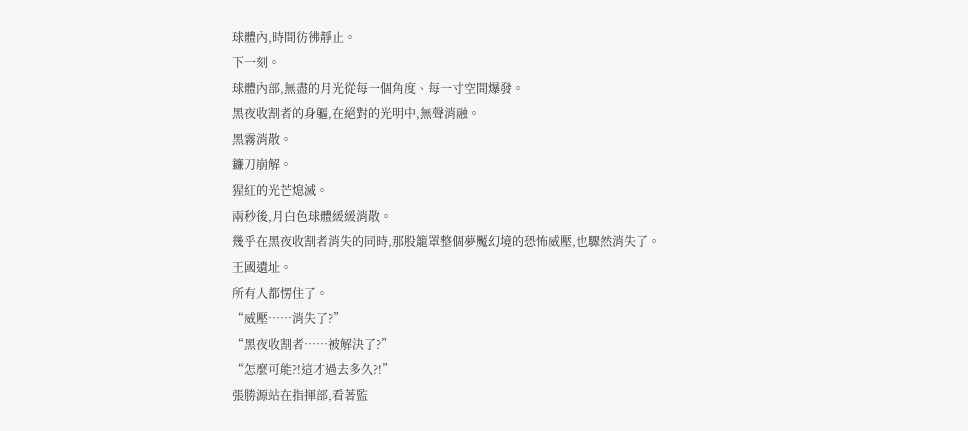球體內,時間彷彿靜止。
下一刻。
球體內部,無盡的月光從每一個角度、每一寸空間爆發。
黑夜收割者的身軀,在絕對的光明中,無聲消融。
黑霧消散。
鐮刀崩解。
猩紅的光芒熄滅。
兩秒後,月白色球體緩緩消散。
幾乎在黑夜收割者消失的同時,那股籠罩整個夢魘幻境的恐怖威壓,也驟然消失了。
王國遺址。
所有人都愣住了。
“威壓……消失了?”
“黑夜收割者……被解決了?”
“怎麼可能?!這才過去多久?!”
張勝源站在指揮部,看著監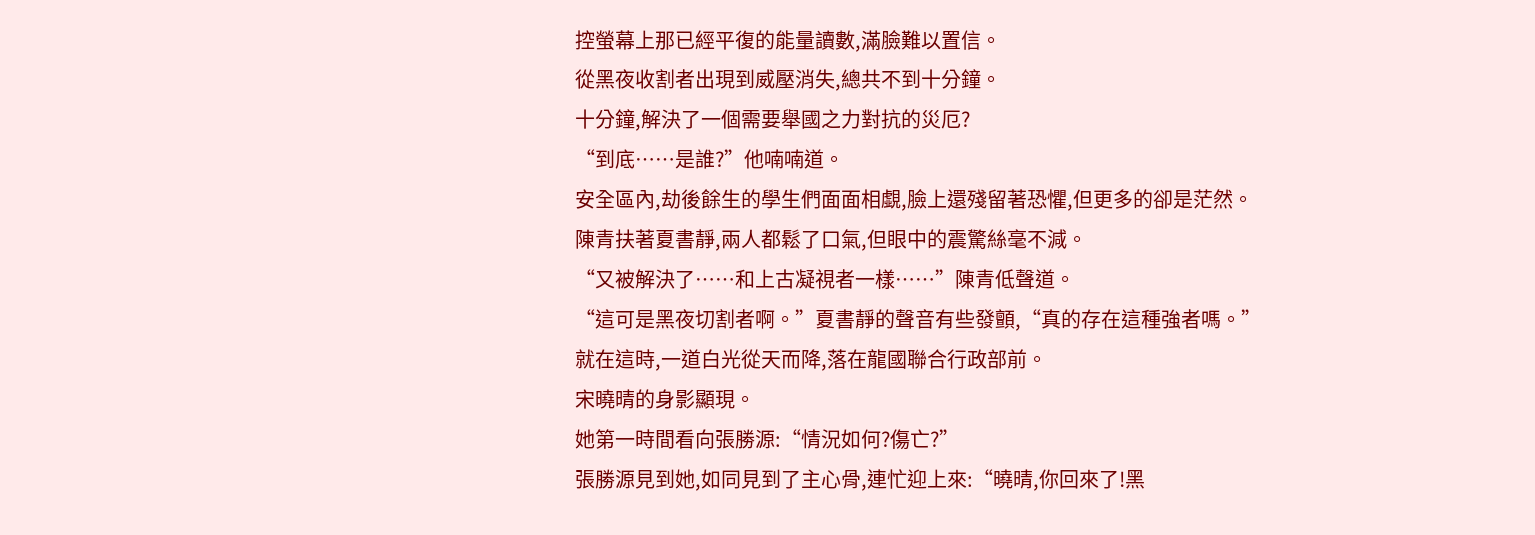控螢幕上那已經平復的能量讀數,滿臉難以置信。
從黑夜收割者出現到威壓消失,總共不到十分鐘。
十分鐘,解決了一個需要舉國之力對抗的災厄?
“到底……是誰?”他喃喃道。
安全區內,劫後餘生的學生們面面相覷,臉上還殘留著恐懼,但更多的卻是茫然。
陳青扶著夏書靜,兩人都鬆了口氣,但眼中的震驚絲毫不減。
“又被解決了……和上古凝視者一樣……”陳青低聲道。
“這可是黑夜切割者啊。”夏書靜的聲音有些發顫,“真的存在這種強者嗎。”
就在這時,一道白光從天而降,落在龍國聯合行政部前。
宋曉晴的身影顯現。
她第一時間看向張勝源:“情況如何?傷亡?”
張勝源見到她,如同見到了主心骨,連忙迎上來:“曉晴,你回來了!黑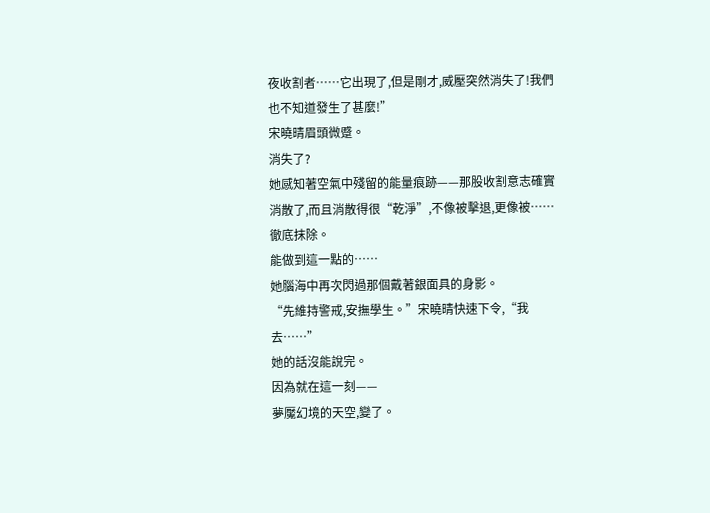夜收割者……它出現了,但是剛才,威壓突然消失了!我們也不知道發生了甚麼!”
宋曉晴眉頭微蹙。
消失了?
她感知著空氣中殘留的能量痕跡——那股收割意志確實消散了,而且消散得很“乾淨”,不像被擊退,更像被……徹底抹除。
能做到這一點的……
她腦海中再次閃過那個戴著銀面具的身影。
“先維持警戒,安撫學生。”宋曉晴快速下令,“我去……”
她的話沒能說完。
因為就在這一刻——
夢魘幻境的天空,變了。